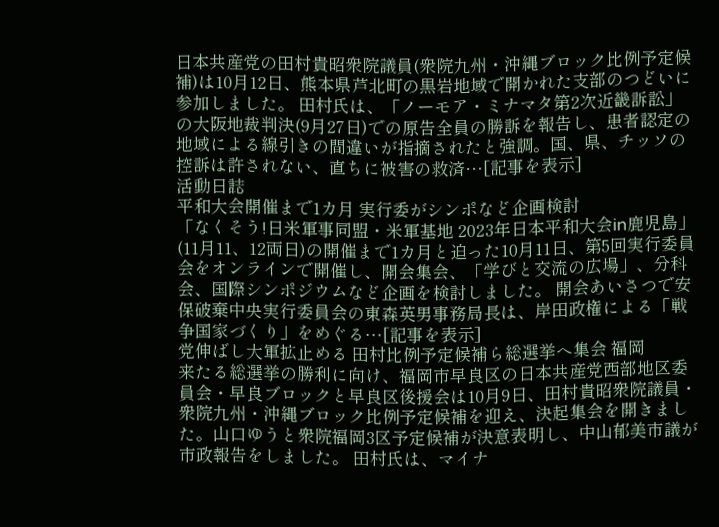日本共産党の田村貴昭衆院議員(衆院九州・沖縄ブロック比例予定候補)は10月12日、熊本県芦北町の黒岩地域で開かれた支部のつどいに参加しました。 田村氏は、「ノーモア・ミナマタ第2次近畿訴訟」の大阪地裁判決(9月27日)での原告全員の勝訴を報告し、患者認定の地域による線引きの間違いが指摘されたと強調。国、県、チッソの控訴は許されない、直ちに被害の救済…[記事を表示]
活動日誌
平和大会開催まで1カ月 実行委がシンポなど企画検討
「なくそう!日米軍事同盟・米軍基地 2023年日本平和大会in鹿児島」(11月11、12両日)の開催まで1カ月と迫った10月11日、第5回実行委員会をオンラインで開催し、開会集会、「学びと交流の広場」、分科会、国際シンポジウムなど企画を検討しました。 開会あいさつで安保破棄中央実行委員会の東森英男事務局長は、岸田政権による「戦争国家づくり」をめぐる…[記事を表示]
党伸ばし大軍拡止める 田村比例予定候補ら総選挙へ集会 福岡
来たる総選挙の勝利に向け、福岡市早良区の日本共産党西部地区委員会・早良ブロックと早良区後援会は10月9日、田村貴昭衆院議員・衆院九州・沖縄ブロック比例予定候補を迎え、決起集会を開きました。山口ゆうと衆院福岡3区予定候補が決意表明し、中山郁美市議が市政報告をしました。 田村氏は、マイナ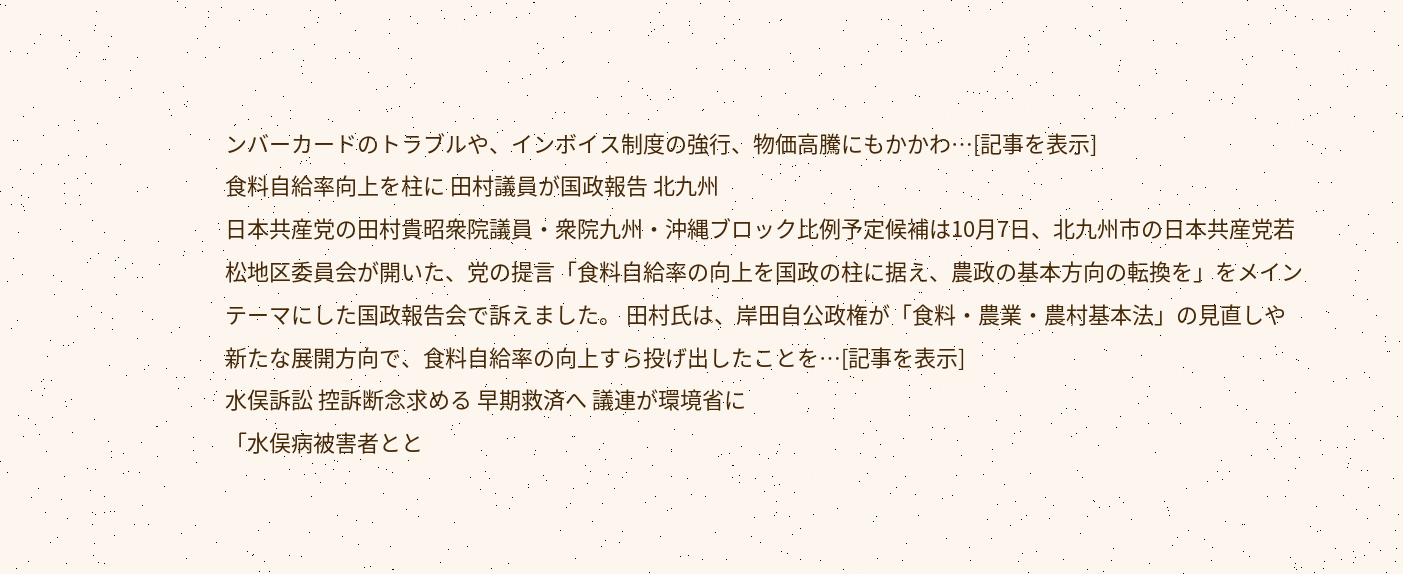ンバーカードのトラブルや、インボイス制度の強行、物価高騰にもかかわ…[記事を表示]
食料自給率向上を柱に 田村議員が国政報告 北九州
日本共産党の田村貴昭衆院議員・衆院九州・沖縄ブロック比例予定候補は10月7日、北九州市の日本共産党若松地区委員会が開いた、党の提言「食料自給率の向上を国政の柱に据え、農政の基本方向の転換を」をメインテーマにした国政報告会で訴えました。 田村氏は、岸田自公政権が「食料・農業・農村基本法」の見直しや新たな展開方向で、食料自給率の向上すら投げ出したことを…[記事を表示]
水俣訴訟 控訴断念求める 早期救済へ 議連が環境省に
「水俣病被害者とと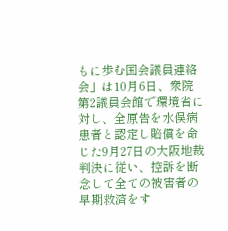もに歩む国会議員連絡会」は10月6日、衆院第2議員会館で環境省に対し、全原告を水俣病患者と認定し賠償を命じた9月27日の大阪地裁判決に従い、控訴を断念して全ての被害者の早期救済をす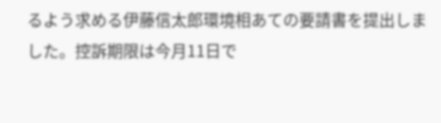るよう求める伊藤信太郎環境相あての要請書を提出しました。控訴期限は今月11日で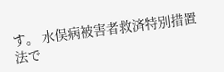す。 水俣病被害者救済特別措置法で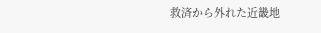救済から外れた近畿地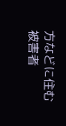方などに住む被害者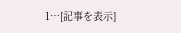1…[記事を表示]